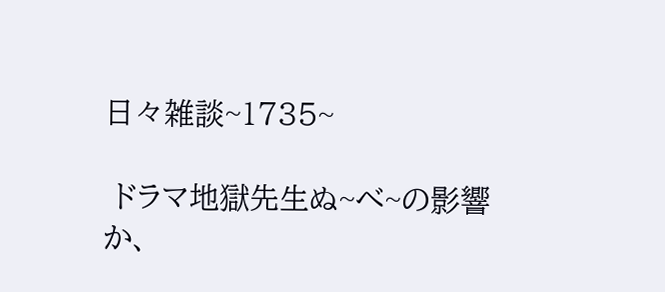日々雑談~1735~

 ドラマ地獄先生ぬ~べ~の影響か、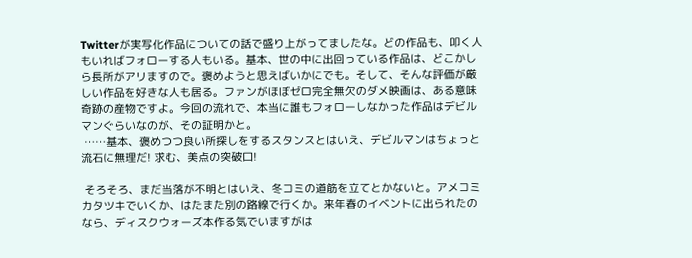Twitterが実写化作品についての話で盛り上がってましたな。どの作品も、叩く人もいればフォローする人もいる。基本、世の中に出回っている作品は、どこかしら長所がアリますので。褒めようと思えばいかにでも。そして、そんな評価が厳しい作品を好きな人も居る。ファンがほぼゼロ完全無欠のダメ映画は、ある意味奇跡の産物ですよ。今回の流れで、本当に誰もフォローしなかった作品はデビルマンぐらいなのが、その証明かと。
 ……基本、褒めつつ良い所探しをするスタンスとはいえ、デビルマンはちょっと流石に無理だ! 求む、美点の突破口!

 そろそろ、まだ当落が不明とはいえ、冬コミの道筋を立てとかないと。アメコミカタツキでいくか、はたまた別の路線で行くか。来年春のイベントに出られたのなら、ディスクウォーズ本作る気でいますがは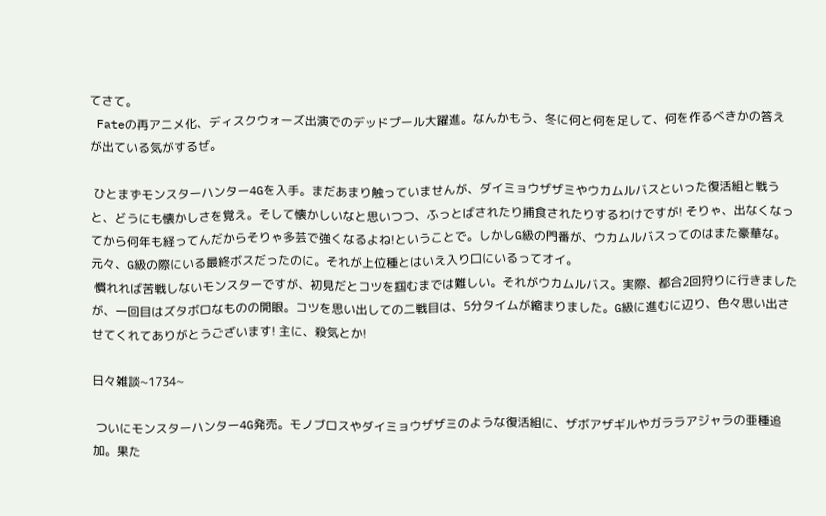てさて。
 Fateの再アニメ化、ディスクウォーズ出演でのデッドプール大躍進。なんかもう、冬に何と何を足して、何を作るべきかの答えが出ている気がするぜ。

 ひとまずモンスターハンター4Gを入手。まだあまり触っていませんが、ダイミョウザザミやウカムルバスといった復活組と戦うと、どうにも懐かしさを覚え。そして懐かしいなと思いつつ、ふっとばされたり捕食されたりするわけですが! そりゃ、出なくなってから何年も経ってんだからそりゃ多芸で強くなるよね!ということで。しかしG級の門番が、ウカムルバスってのはまた豪華な。元々、G級の際にいる最終ボスだったのに。それが上位種とはいえ入り口にいるってオイ。
 慣れれば苦戦しないモンスターですが、初見だとコツを掴むまでは難しい。それがウカムルバス。実際、都合2回狩りに行きましたが、一回目はズタボロなものの開眼。コツを思い出しての二戦目は、5分タイムが縮まりました。G級に進むに辺り、色々思い出させてくれてありがとうございます! 主に、殺気とか!

日々雑談~1734~

 ついにモンスターハンター4G発売。モノブロスやダイミョウザザミのような復活組に、ザボアザギルやガララアジャラの亜種追加。果た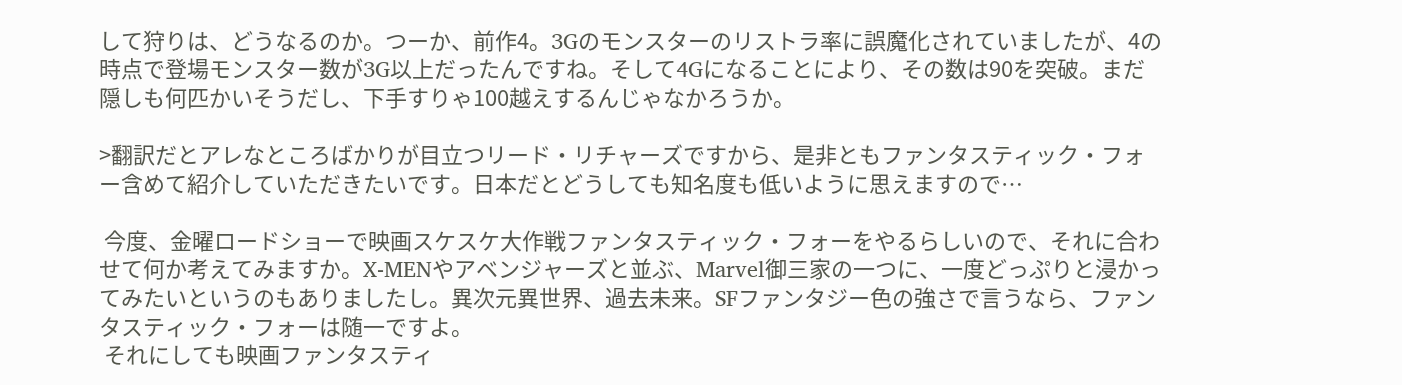して狩りは、どうなるのか。つーか、前作4。3Gのモンスターのリストラ率に誤魔化されていましたが、4の時点で登場モンスター数が3G以上だったんですね。そして4Gになることにより、その数は90を突破。まだ隠しも何匹かいそうだし、下手すりゃ100越えするんじゃなかろうか。

>翻訳だとアレなところばかりが目立つリード・リチャーズですから、是非ともファンタスティック・フォー含めて紹介していただきたいです。日本だとどうしても知名度も低いように思えますので…

 今度、金曜ロードショーで映画スケスケ大作戦ファンタスティック・フォーをやるらしいので、それに合わせて何か考えてみますか。X-MENやアベンジャーズと並ぶ、Marvel御三家の一つに、一度どっぷりと浸かってみたいというのもありましたし。異次元異世界、過去未来。SFファンタジー色の強さで言うなら、ファンタスティック・フォーは随一ですよ。
 それにしても映画ファンタスティ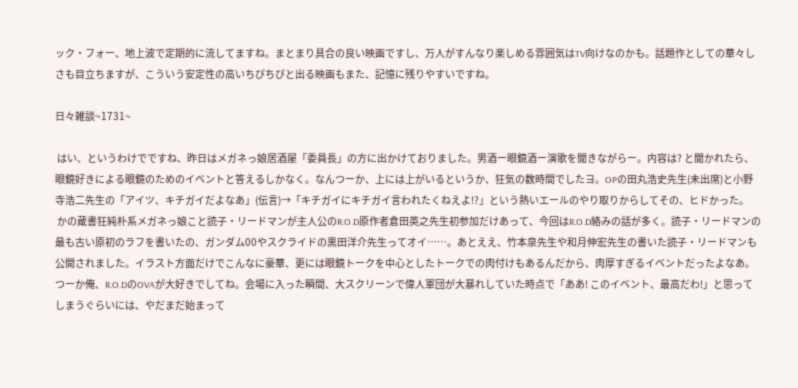ック・フォー、地上波で定期的に流してますね。まとまり具合の良い映画ですし、万人がすんなり楽しめる雰囲気はTV向けなのかも。話題作としての華々しさも目立ちますが、こういう安定性の高いちびちびと出る映画もまた、記憶に残りやすいですね。

日々雑談~1731~

 はい、というわけでですね、昨日はメガネっ娘居酒屋「委員長」の方に出かけておりました。男酒ー眼鏡酒ー演歌を聞きながらー。内容は? と聞かれたら、眼鏡好きによる眼鏡のためのイベントと答えるしかなく。なんつーか、上には上がいるというか、狂気の数時間でしたヨ。OPの田丸浩史先生(未出席)と小野寺浩二先生の「アイツ、キチガイだよなあ」(伝言)→「キチガイにキチガイ言われたくねえよ!?」という熱いエールのやり取りからしてその、ヒドかった。
 かの蔵書狂純朴系メガネっ娘こと読子・リードマンが主人公のR.O.D原作者倉田英之先生初参加だけあって、今回はR.O.D絡みの話が多く。読子・リードマンの最も古い原初のラフを書いたの、ガンダム00やスクライドの黒田洋介先生ってオイ……。あとええ、竹本泉先生や和月伸宏先生の書いた読子・リードマンも公開されました。イラスト方面だけでこんなに豪華、更には眼鏡トークを中心としたトークでの肉付けもあるんだから、肉厚すぎるイベントだったよなあ。つーか俺、R.O.DのOVAが大好きでしてね。会場に入った瞬間、大スクリーンで偉人軍団が大暴れしていた時点で「ああ! このイベント、最高だわ!」と思ってしまうぐらいには、やだまだ始まって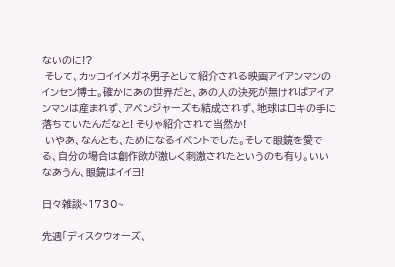ないのに!?
 そして、カッコイイメガネ男子として紹介される映画アイアンマンのインセン博士。確かにあの世界だと、あの人の決死が無ければアイアンマンは産まれず、アベンジャーズも結成されず、地球はロキの手に落ちていたんだなと! そりゃ紹介されて当然か!
 いやあ、なんとも、ためになるイベントでした。そして眼鏡を愛でる、自分の場合は創作欲が激しく刺激されたというのも有り。いいなあうん、眼鏡はイイヨ!

日々雑談~1730~

先週「ディスクウォーズ、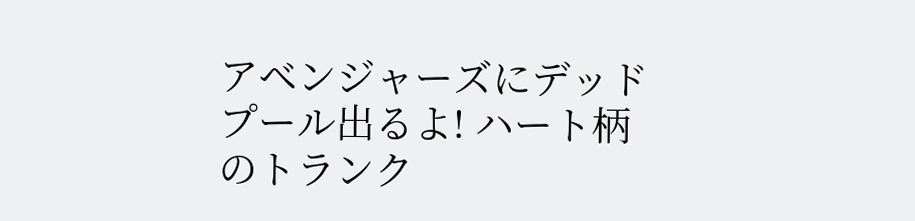アベンジャーズにデッドプール出るよ! ハート柄のトランク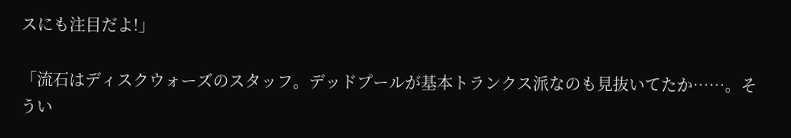スにも注目だよ!」

「流石はディスクウォーズのスタッフ。デッドプールが基本トランクス派なのも見抜いてたか……。そうい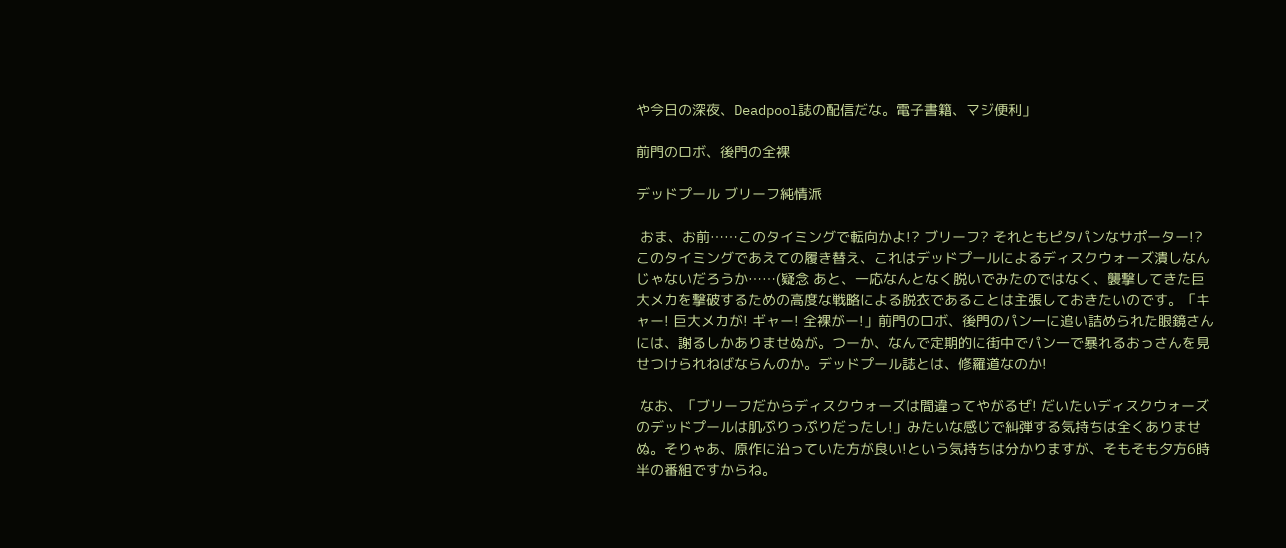や今日の深夜、Deadpool誌の配信だな。電子書籍、マジ便利」

前門のロボ、後門の全裸

デッドプール ブリーフ純情派

 おま、お前……このタイミングで転向かよ!? ブリーフ? それともピタパンなサポーター!? このタイミングであえての履き替え、これはデッドプールによるディスクウォーズ潰しなんじゃないだろうか……(疑念 あと、一応なんとなく脱いでみたのではなく、襲撃してきた巨大メカを撃破するための高度な戦略による脱衣であることは主張しておきたいのです。「キャー! 巨大メカが! ギャー! 全裸がー!」前門のロボ、後門のパン一に追い詰められた眼鏡さんには、謝るしかありませぬが。つーか、なんで定期的に街中でパン一で暴れるおっさんを見せつけられねばならんのか。デッドプール誌とは、修羅道なのか!

 なお、「ブリーフだからディスクウォーズは間違ってやがるぜ! だいたいディスクウォーズのデッドプールは肌ぷりっぷりだったし!」みたいな感じで糾弾する気持ちは全くありませぬ。そりゃあ、原作に沿っていた方が良い!という気持ちは分かりますが、そもそも夕方6時半の番組ですからね。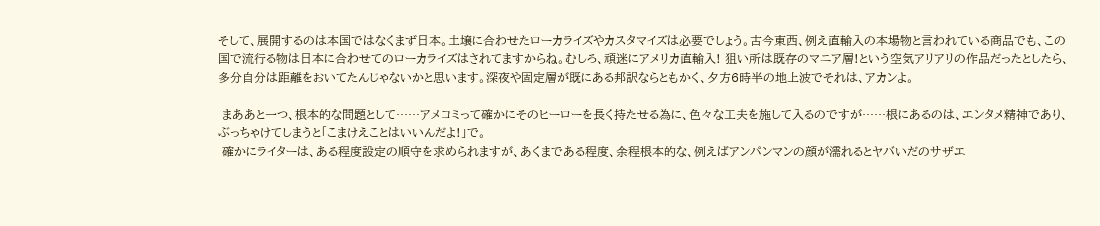そして、展開するのは本国ではなくまず日本。土壌に合わせたローカライズやカスタマイズは必要でしょう。古今東西、例え直輸入の本場物と言われている商品でも、この国で流行る物は日本に合わせてのローカライズはされてますからね。むしろ、頑迷にアメリカ直輸入! 狙い所は既存のマニア層!という空気アリアリの作品だったとしたら、多分自分は距離をおいてたんじゃないかと思います。深夜や固定層が既にある邦訳ならともかく、夕方6時半の地上波でそれは、アカンよ。

 まああと一つ、根本的な問題として……アメコミって確かにそのヒーローを長く持たせる為に、色々な工夫を施して入るのですが……根にあるのは、エンタメ精神であり、ぶっちゃけてしまうと「こまけえことはいいんだよ!」で。
 確かにライターは、ある程度設定の順守を求められますが、あくまである程度、余程根本的な、例えばアンパンマンの顔が濡れるとヤバいだのサザエ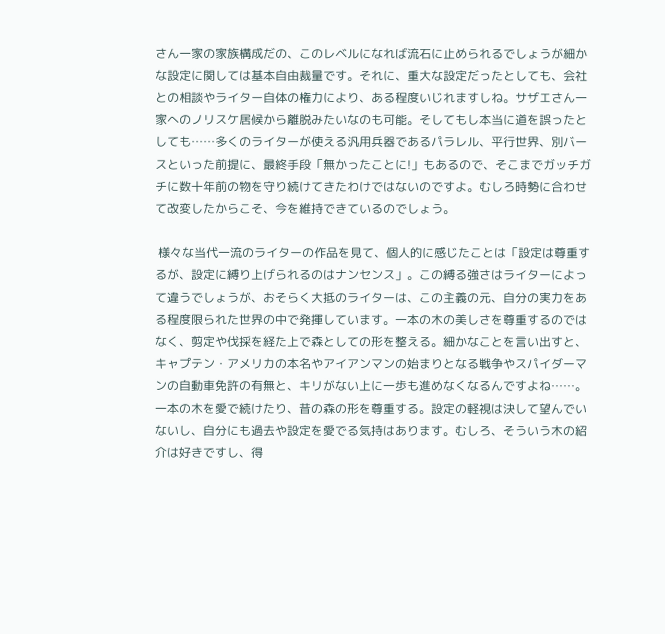さん一家の家族構成だの、このレベルになれば流石に止められるでしょうが細かな設定に関しては基本自由裁量です。それに、重大な設定だったとしても、会社との相談やライター自体の権力により、ある程度いじれますしね。サザエさん一家へのノリスケ居候から離脱みたいなのも可能。そしてもし本当に道を誤ったとしても……多くのライターが使える汎用兵器であるパラレル、平行世界、別バースといった前提に、最終手段「無かったことに!」もあるので、そこまでガッチガチに数十年前の物を守り続けてきたわけではないのですよ。むしろ時勢に合わせて改変したからこそ、今を維持できているのでしょう。

 様々な当代一流のライターの作品を見て、個人的に感じたことは「設定は尊重するが、設定に縛り上げられるのはナンセンス」。この縛る強さはライターによって違うでしょうが、おそらく大抵のライターは、この主義の元、自分の実力をある程度限られた世界の中で発揮しています。一本の木の美しさを尊重するのではなく、剪定や伐採を経た上で森としての形を整える。細かなことを言い出すと、キャプテン・アメリカの本名やアイアンマンの始まりとなる戦争やスパイダーマンの自動車免許の有無と、キリがない上に一歩も進めなくなるんですよね……。一本の木を愛で続けたり、昔の森の形を尊重する。設定の軽視は決して望んでいないし、自分にも過去や設定を愛でる気持はあります。むしろ、そういう木の紹介は好きですし、得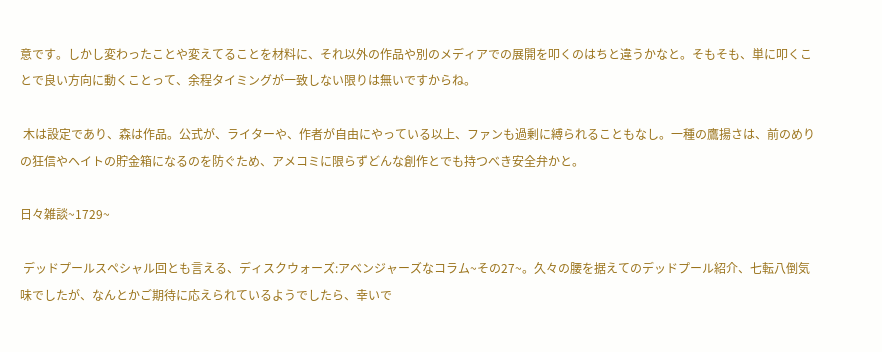意です。しかし変わったことや変えてることを材料に、それ以外の作品や別のメディアでの展開を叩くのはちと違うかなと。そもそも、単に叩くことで良い方向に動くことって、余程タイミングが一致しない限りは無いですからね。

 木は設定であり、森は作品。公式が、ライターや、作者が自由にやっている以上、ファンも過剰に縛られることもなし。一種の鷹揚さは、前のめりの狂信やヘイトの貯金箱になるのを防ぐため、アメコミに限らずどんな創作とでも持つべき安全弁かと。

日々雑談~1729~

 デッドプールスペシャル回とも言える、ディスクウォーズ:アベンジャーズなコラム~その27~。久々の腰を据えてのデッドプール紹介、七転八倒気味でしたが、なんとかご期待に応えられているようでしたら、幸いで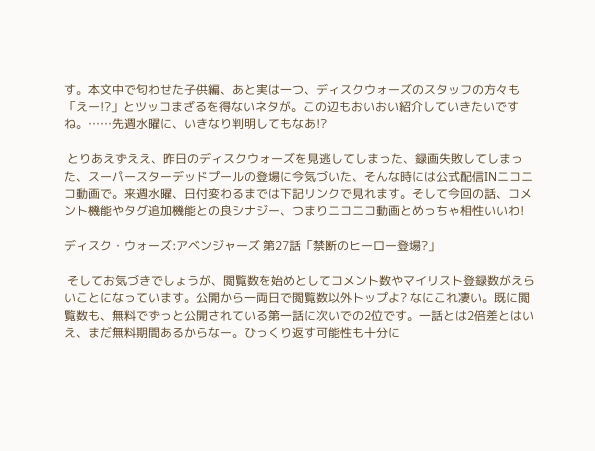す。本文中で匂わせた子供編、あと実は一つ、ディスクウォーズのスタッフの方々も「えー!?」とツッコまざるを得ないネタが。この辺もおいおい紹介していきたいですね。……先週水曜に、いきなり判明してもなあ!?

 とりあえずええ、昨日のディスクウォーズを見逃してしまった、録画失敗してしまった、スーパースターデッドプールの登場に今気づいた、そんな時には公式配信INニコニコ動画で。来週水曜、日付変わるまでは下記リンクで見れます。そして今回の話、コメント機能やタグ追加機能との良シナジー、つまりニコニコ動画とめっちゃ相性いいわ!

ディスク・ウォーズ:アベンジャーズ 第27話「禁断のヒーロー登場?」

 そしてお気づきでしょうが、閲覧数を始めとしてコメント数やマイリスト登録数がえらいことになっています。公開から一両日で閲覧数以外トップよ? なにこれ凄い。既に閲覧数も、無料でずっと公開されている第一話に次いでの2位です。一話とは2倍差とはいえ、まだ無料期間あるからなー。ひっくり返す可能性も十分に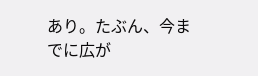あり。たぶん、今までに広が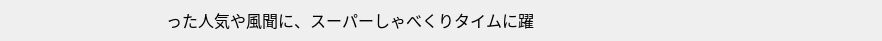った人気や風聞に、スーパーしゃべくりタイムに躍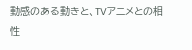動感のある動きと、TVアニメとの相性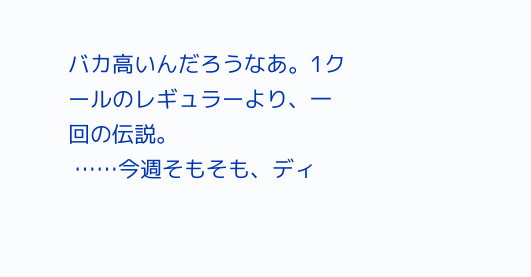バカ高いんだろうなあ。1クールのレギュラーより、一回の伝説。
 ……今週そもそも、ディ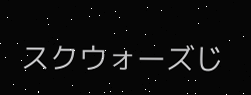スクウォーズじ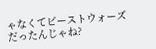ゃなくてビーストウォーズだったんじゃね?